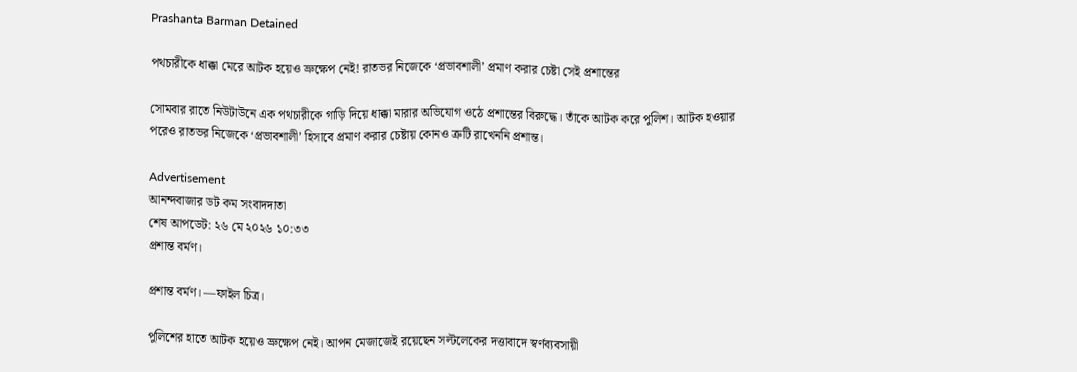Prashanta Barman Detained

পথচারীকে ধাক্কা মেরে আটক হয়েও ভ্রুক্ষেপ নেই! রাতভর নিজেকে ‘প্রভাবশালী’ প্রমাণ করার চেষ্টা সেই প্রশান্তের

সোমবার রাতে নিউটাউনে এক পথচারীকে গাড়ি দিয়ে ধাক্কা মারার অভিযোগ ওঠে প্রশান্তের বিরুদ্ধে। তাঁকে আটক করে পুলিশ। আটক হওয়ার পরেও রাতভর নিজেকে ‘প্রভাবশালী’ হিসাবে প্রমাণ করার চেষ্টায় কোনও ত্রুটি রাখেননি প্রশান্ত।

Advertisement
আনন্দবাজার ডট কম সংবাদদাতা
শেষ আপডেট: ২৬ মে ২০২৬ ১০:৩৩
প্রশান্ত বর্মণ।

প্রশান্ত বর্মণ। —ফাইল চিত্র।

পুলিশের হাতে আটক হয়েও ভ্রুক্ষেপ নেই। আপন মেজাজেই রয়েছেন সল্টলেকের দত্তাবাদে স্বর্ণব্যবসায়ী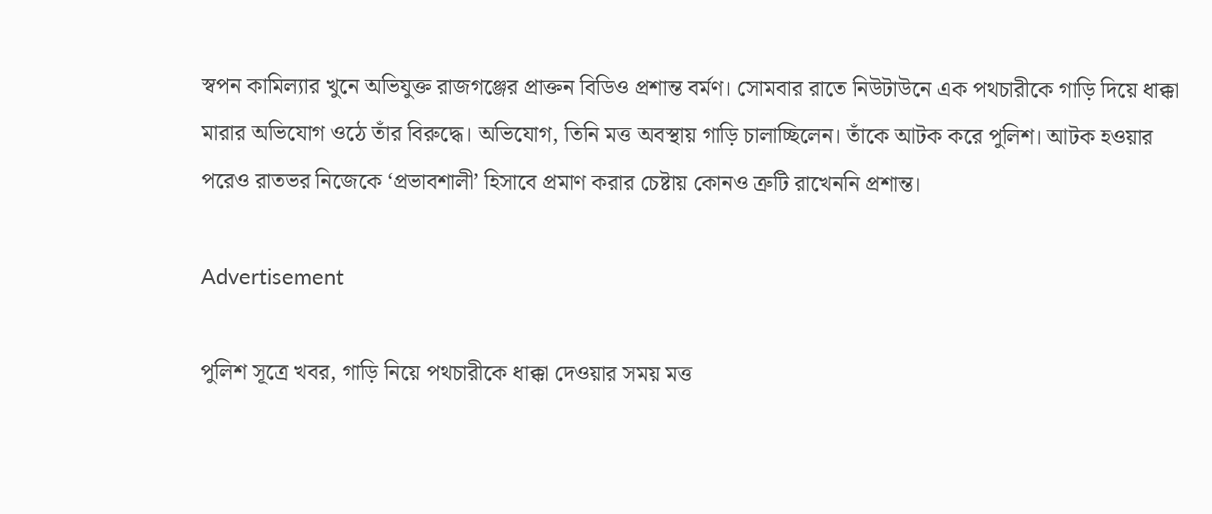স্বপন কামিল্যার খুনে অভিযুক্ত রাজগঞ্জের প্রাক্তন বিডিও প্রশান্ত বর্মণ। সোমবার রাতে নিউটাউনে এক পথচারীকে গাড়ি দিয়ে ধাক্কা মারার অভিযোগ ওঠে তাঁর বিরুদ্ধে। অভিযোগ, তিনি মত্ত অবস্থায় গাড়ি চালাচ্ছিলেন। তাঁকে আটক করে পুলিশ। আটক হওয়ার পরেও রাতভর নিজেকে ‘প্রভাবশালী’ হিসাবে প্রমাণ করার চেষ্টায় কোনও ত্রুটি রাখেননি প্রশান্ত।

Advertisement

পুলিশ সূত্রে খবর, গাড়ি নিয়ে পথচারীকে ধাক্কা দেওয়ার সময় মত্ত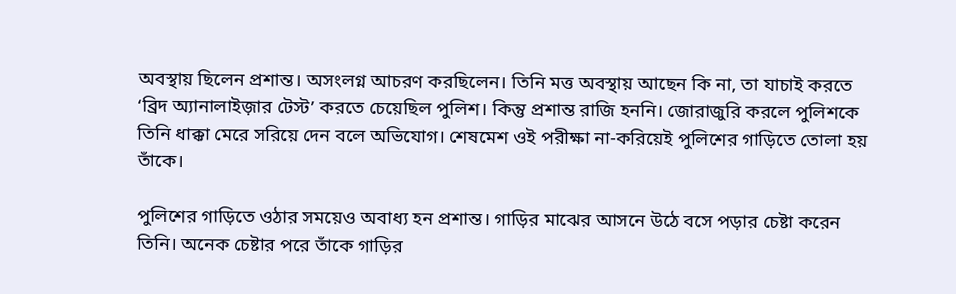অবস্থায় ছিলেন প্রশান্ত। অসংলগ্ন আচরণ করছিলেন। তিনি মত্ত অবস্থায় আছেন কি না, তা যাচাই করতে ‘ব্রিদ অ্যানালাইজ়ার টেস্ট’ করতে চেয়েছিল পুলিশ। কিন্তু প্রশান্ত রাজি হননি। জোরাজুরি করলে পুলিশকে তিনি ধাক্কা মেরে সরিয়ে দেন বলে অভিযোগ। শেষমেশ ওই পরীক্ষা না-করিয়েই পুলিশের গাড়িতে তোলা হয় তাঁকে।

পুলিশের গাড়িতে ওঠার সময়েও অবাধ্য হন প্রশান্ত। গাড়ির মাঝের আসনে উঠে বসে পড়ার চেষ্টা করেন তিনি। অনেক চেষ্টার পরে তাঁকে গাড়ির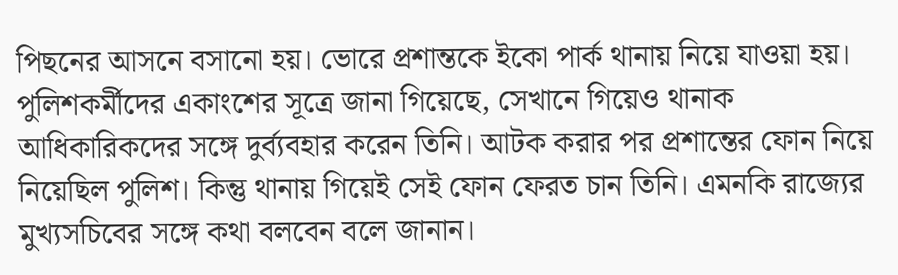পিছনের আসনে বসানো হয়। ভোরে প্রশান্তকে ইকো পার্ক থানায় নিয়ে যাওয়া হয়। পুলিশকর্মীদের একাংশের সূত্রে জানা গিয়েছে, সেখানে গিয়েও থানাক আধিকারিকদের সঙ্গে দুর্ব্যবহার করেন তিনি। আটক করার পর প্রশান্তের ফোন নিয়ে নিয়েছিল পুলিশ। কিন্তু থানায় গিয়েই সেই ফোন ফেরত চান তিনি। এমনকি রাজ্যের মুখ্যসচিবের সঙ্গে কথা বলবেন বলে জানান।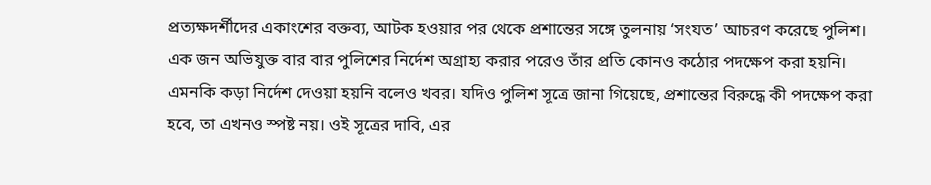প্রত্যক্ষদর্শীদের একাংশের বক্তব্য, আটক হওয়ার পর থেকে প্রশান্তের সঙ্গে তুলনায় ‘সংযত’ আচরণ করেছে পুলিশ। এক জন অভিযুক্ত বার বার পুলিশের নির্দেশ অগ্রাহ্য করার পরেও তাঁর প্রতি কোনও কঠোর পদক্ষেপ করা হয়নি। এমনকি কড়া নির্দেশ দেওয়া হয়নি বলেও খবর। যদিও পুলিশ সূত্রে জানা গিয়েছে, প্রশান্তের বিরুদ্ধে কী পদক্ষেপ করা হবে, তা এখনও স্পষ্ট নয়। ওই সূত্রের দাবি, এর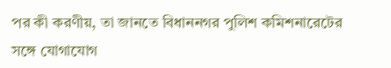পর কী করণীয়, তা জানতে বিধাননগর পুলিশ কমিশনারেটের সঙ্গে যোগাযোগ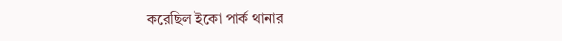করেছিল ইকো পার্ক থানার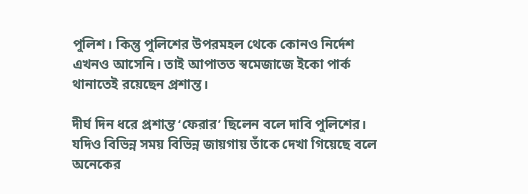পুলিশ। কিন্তু পুলিশের উপরমহল থেকে কোনও নির্দেশ এখনও আসেনি। তাই আপাতত স্বমেজাজে ইকো পার্ক থানাতেই রয়েছেন প্রশান্ত।

দীর্ঘ দিন ধরে প্রশান্ত ‘ফেরার’ ছিলেন বলে দাবি পুলিশের। যদিও বিভিন্ন সময় বিভিন্ন জায়গায় তাঁকে দেখা গিয়েছে বলে অনেকের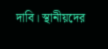দাবি। স্থানীয়দের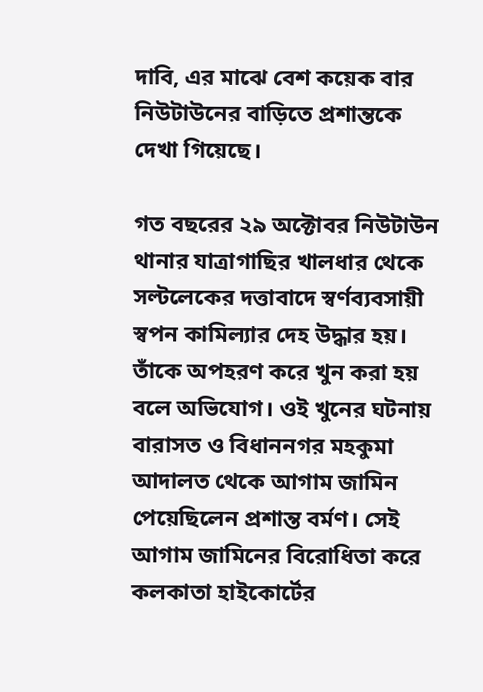দাবি, এর মাঝে বেশ কয়েক বার নিউটাউনের বাড়িতে প্রশান্তকে দেখা গিয়েছে।

গত বছরের ২৯ অক্টোবর নিউটাউন থানার যাত্রাগাছির খালধার থেকে সল্টলেকের দত্তাবাদে স্বর্ণব্যবসায়ী স্বপন কামিল্যার দেহ উদ্ধার হয়। তাঁকে অপহরণ করে খুন করা হয় বলে অভিযোগ। ওই খুনের ঘটনায় বারাসত ও বিধাননগর মহকুমা আদালত থেকে আগাম জামিন পেয়েছিলেন প্রশান্ত বর্মণ। সেই আগাম জামিনের বিরোধিতা করে কলকাতা হাইকোর্টের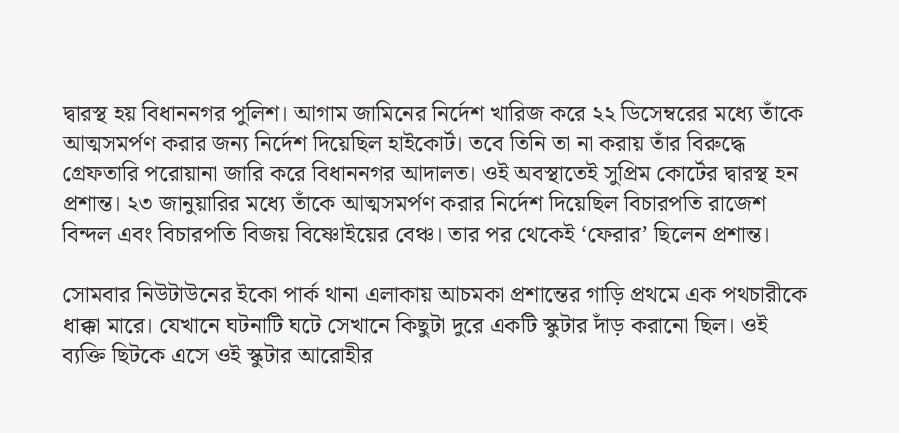দ্বারস্থ হয় বিধাননগর পুলিশ। আগাম জামিনের নির্দেশ খারিজ করে ২২ ডিসেম্বরের মধ্যে তাঁকে আত্মসমর্পণ করার জন্য নির্দেশ দিয়েছিল হাইকোর্ট। তবে তিনি তা না করায় তাঁর বিরুদ্ধে গ্রেফতারি পরোয়ানা জারি করে বিধাননগর আদালত। ওই অবস্থাতেই সুপ্রিম কোর্টের দ্বারস্থ হন প্রশান্ত। ২৩ জানুয়ারির মধ্যে তাঁকে আত্মসমর্পণ করার নির্দেশ দিয়েছিল বিচারপতি রাজেশ বিন্দল এবং বিচারপতি বিজয় বিষ্ণোইয়ের বেঞ্চ। তার পর থেকেই ‘ফেরার’ ছিলেন প্রশান্ত।

সোমবার নিউটাউনের ইকো পার্ক থানা এলাকায় আচমকা প্রশান্তের গাড়ি প্রথমে এক পথচারীকে ধাক্কা মারে। যেখানে ঘটনাটি ঘটে সেখানে কিছুটা দুরে একটি স্কুটার দাঁড় করানো ছিল। ওই ব্যক্তি ছিটকে এসে ওই স্কুটার আরোহীর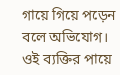গায়ে গিয়ে পড়েন বলে অভিযোগ। ওই ব্যক্তির পায়ে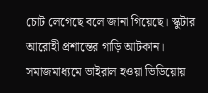চোট লেগেছে বলে জানা গিয়েছে। স্কুটার আরোহী প্রশান্তের গাড়ি আটকান। সমাজমাধ্যমে ভাইরাল হওয়া ভিডিয়োয়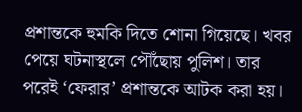প্রশান্তকে হুমকি দিতে শোনা গিয়েছে। খবর পেয়ে ঘটনাস্থলে পৌঁছোয় পুলিশ। তার পরেই ‘ফেরার’ প্রশান্তকে আটক করা হয়।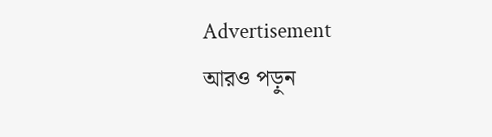Advertisement
আরও পড়ুন